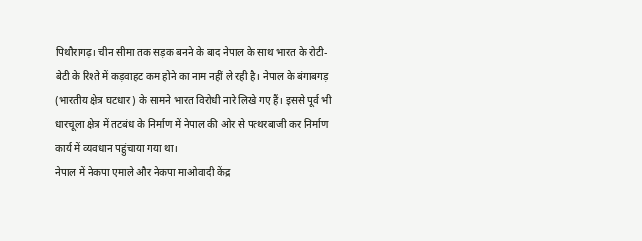पिथौरागढ़। चीन सीमा तक सड़क बनने के बाद नेपाल के साथ भारत के रोटी-बेटी के रिश्ते में कड़वाहट कम होने का नाम नहीं ले रही है। नेपाल के बंगाबगड़ (भारतीय क्षेत्र घटधार) के सामने भारत विरोधी नारे लिखे गए हैं। इससे पूर्व भी धारचूला क्षेत्र में तटबंध के निर्माण में नेपाल की ओर से पत्थरबाजी कर निर्माण कार्य में व्यवधान पहुंचाया गया था।
नेपाल में नेकपा एमाले और नेकपा माओवादी केंद्र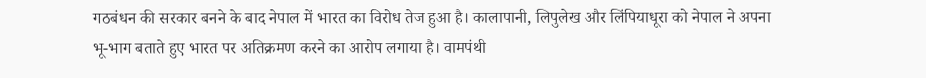गठबंधन की सरकार बनने के बाद नेपाल में भारत का विरोध तेज हुआ है। कालापानी, लिपुलेख और लिंपियाधूरा को नेपाल ने अपना भू-भाग बताते हुए भारत पर अतिक्रमण करने का आरोप लगाया है। वामपंथी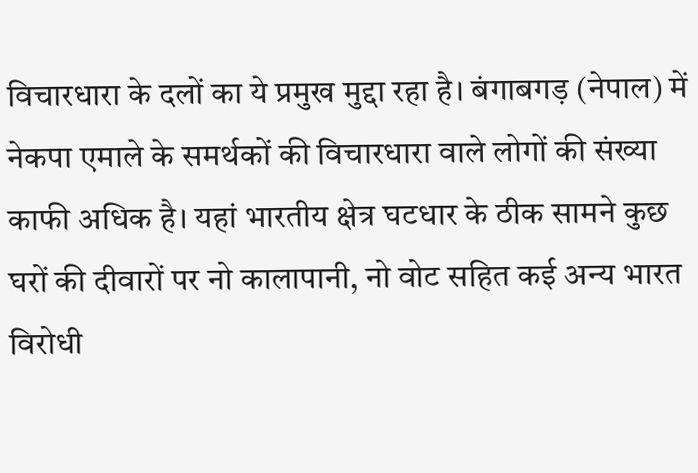विचारधारा के दलों का ये प्रमुख मुद्दा रहा है। बंगाबगड़ (नेपाल) में नेकपा एमाले के समर्थकों की विचारधारा वाले लोगों की संख्या काफी अधिक है। यहां भारतीय क्षेत्र घटधार के ठीक सामने कुछ घरों की दीवारों पर नो कालापानी, नो वोट सहित कई अन्य भारत विरोधी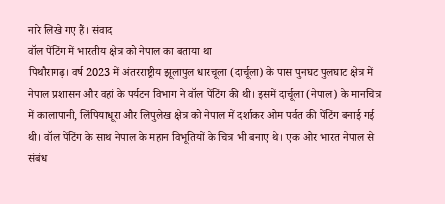नारे लिखे गए हैं। संवाद
वॉल पेंटिंग में भारतीय क्षेत्र को नेपाल का बताया था
पिथौरागढ़। वर्ष 2023 में अंतरराष्ट्रीय झूलापुल धारचूला (दार्चूला) के पास पुनघट पुलघाट क्षेत्र में नेपाल प्रशासन और वहां के पर्यटन विभाग ने वॉल पेंटिंग की थी। इसमें दार्चूला (नेपाल) के मानचित्र में कालापानी, लिंपियाधूरा और लिपुलेख क्षेत्र को नेपाल में दर्शाकर ओम पर्वत की पेंटिंग बनाई गई थी। वॉल पेंटिंग के साथ नेपाल के महान विभूतियों के चित्र भी बनाए थे। एक ओर भारत नेपाल से संबंध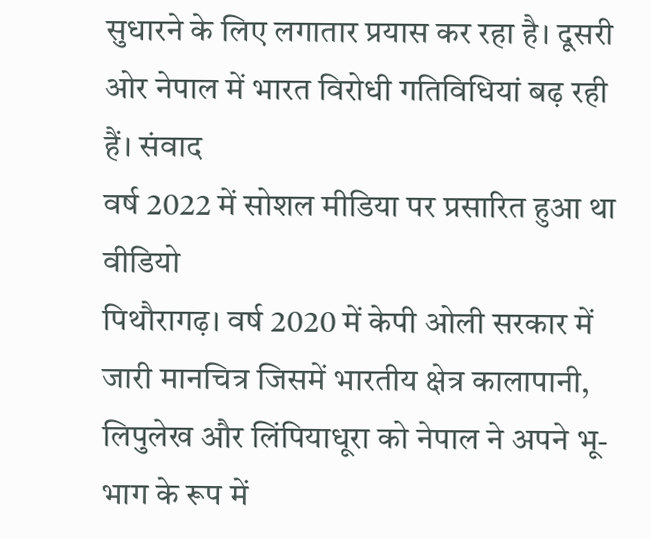सुधारने के लिए लगातार प्रयास कर रहा है। दूसरी ओर नेपाल में भारत विरोधी गतिविधियां बढ़ रही हैं। संवाद
वर्ष 2022 में सोशल मीडिया पर प्रसारित हुआ था वीडियो
पिथौरागढ़। वर्ष 2020 में केपी ओली सरकार में जारी मानचित्र जिसमें भारतीय क्षेत्र कालापानी, लिपुलेख और लिंपियाधूरा को नेपाल ने अपने भू-भाग के रूप में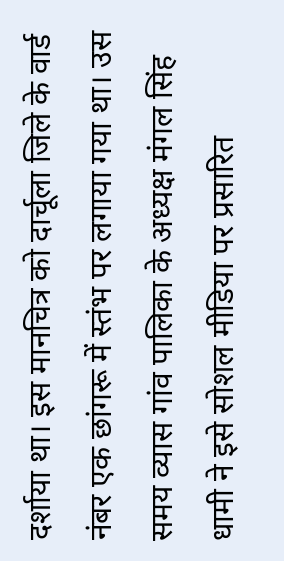दर्शाया था। इस मानचित्र को दार्चूला जिले के वार्ड नंबर एक छांगरू में स्तंभ पर लगाया गया था। उस समय व्यास गांव पालिका के अध्यक्ष मंगल सिंह धामी ने इसे सोशल मीडिया पर प्रसारित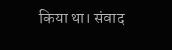किया था। संवाद